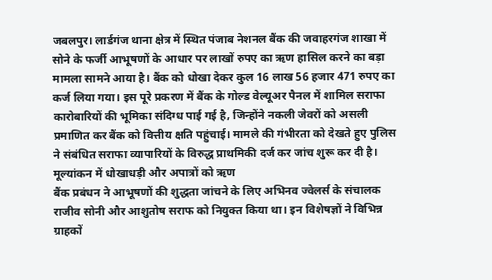जबलपुर। लार्डगंज थाना क्षेत्र में स्थित पंजाब नेशनल बैंक की जवाहरगंज शाखा में सोने के फर्जी आभूषणों के आधार पर लाखों रुपए का ऋण हासिल करने का बड़ा मामला सामने आया है। बैंक को धोखा देकर कुल 16 लाख 56 हजार 471 रुपए का कर्ज लिया गया। इस पूरे प्रकरण में बैंक के गोल्ड वेल्यूअर पैनल में शामिल सराफा कारोबारियों की भूमिका संदिग्ध पाई गई है, जिन्होंने नकली जेवरों को असली प्रमाणित कर बैंक को वित्तीय क्षति पहुंचाई। मामले की गंभीरता को देखते हुए पुलिस ने संबंधित सराफा व्यापारियों के विरुद्ध प्राथमिकी दर्ज कर जांच शुरू कर दी है।
मूल्यांकन में धोखाधड़ी और अपात्रों को ऋण
बैंक प्रबंधन ने आभूषणों की शुद्धता जांचने के लिए अभिनव ज्वेलर्स के संचालक राजीव सोनी और आशुतोष सराफ को नियुक्त किया था। इन विशेषज्ञों ने विभिन्न ग्राहकों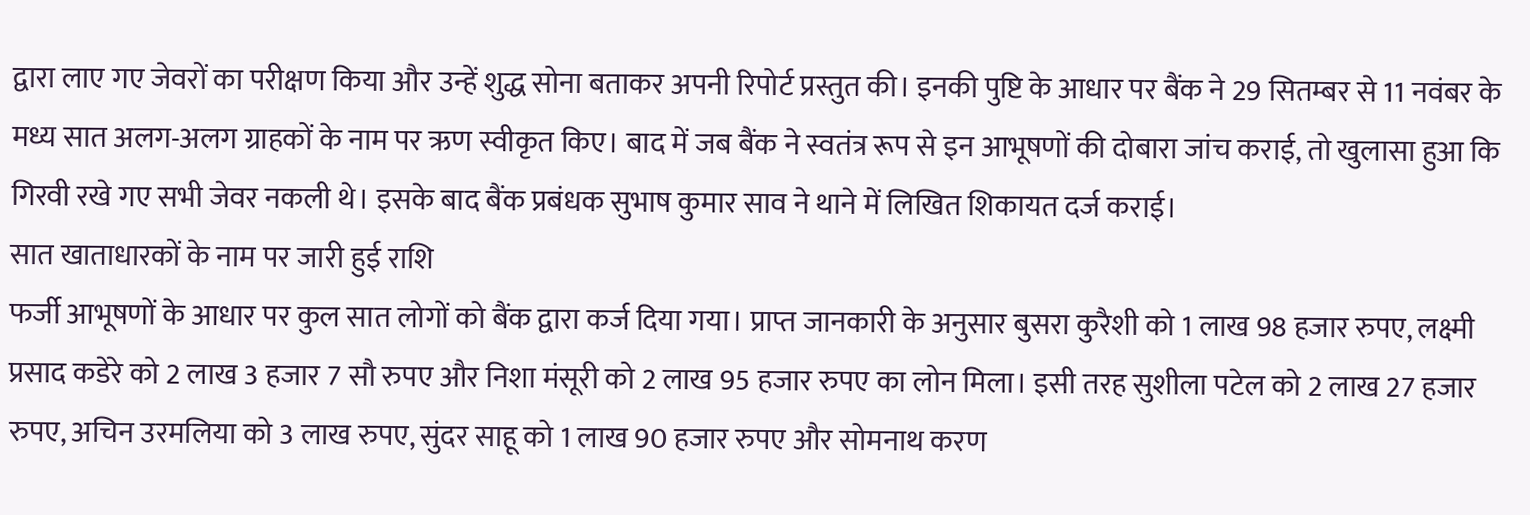द्वारा लाए गए जेवरों का परीक्षण किया और उन्हें शुद्ध सोना बताकर अपनी रिपोर्ट प्रस्तुत की। इनकी पुष्टि के आधार पर बैंक ने 29 सितम्बर से 11 नवंबर के मध्य सात अलग-अलग ग्राहकों के नाम पर ऋण स्वीकृत किए। बाद में जब बैंक ने स्वतंत्र रूप से इन आभूषणों की दोबारा जांच कराई, तो खुलासा हुआ कि गिरवी रखे गए सभी जेवर नकली थे। इसके बाद बैंक प्रबंधक सुभाष कुमार साव ने थाने में लिखित शिकायत दर्ज कराई।
सात खाताधारकों के नाम पर जारी हुई राशि
फर्जी आभूषणों के आधार पर कुल सात लोगों को बैंक द्वारा कर्ज दिया गया। प्राप्त जानकारी के अनुसार बुसरा कुरैशी को 1 लाख 98 हजार रुपए, लक्ष्मी प्रसाद कडेरे को 2 लाख 3 हजार 7 सौ रुपए और निशा मंसूरी को 2 लाख 95 हजार रुपए का लोन मिला। इसी तरह सुशीला पटेल को 2 लाख 27 हजार रुपए, अचिन उरमलिया को 3 लाख रुपए, सुंदर साहू को 1 लाख 90 हजार रुपए और सोमनाथ करण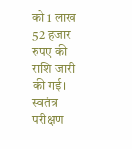को 1 लाख 52 हजार रुपए की राशि जारी की गई। स्वतंत्र परीक्षण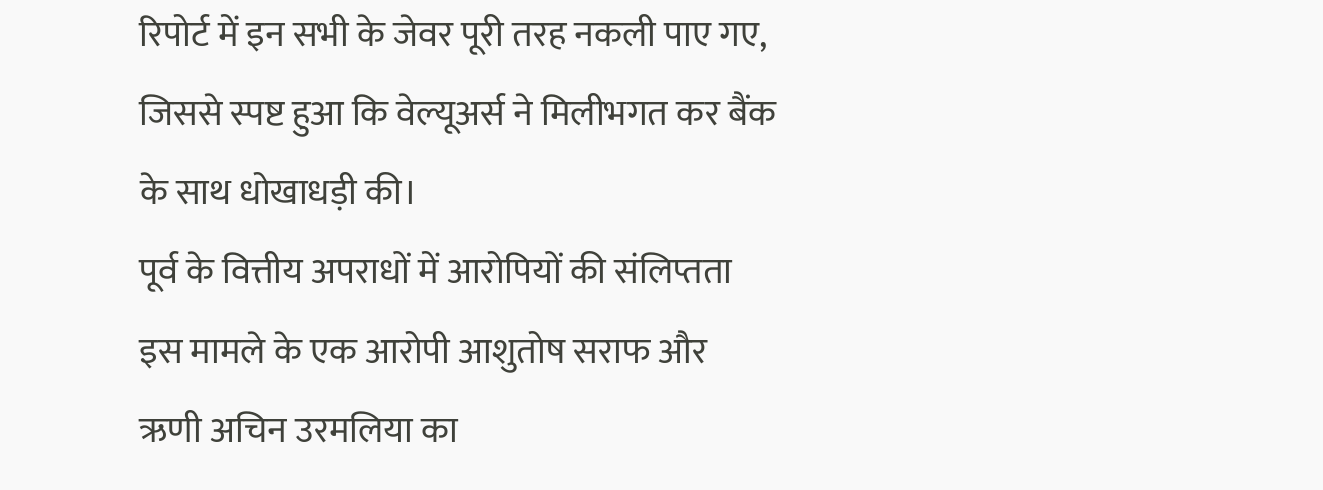रिपोर्ट में इन सभी के जेवर पूरी तरह नकली पाए गए, जिससे स्पष्ट हुआ कि वेल्यूअर्स ने मिलीभगत कर बैंक के साथ धोखाधड़ी की।
पूर्व के वित्तीय अपराधों में आरोपियों की संलिप्तता
इस मामले के एक आरोपी आशुतोष सराफ और ऋणी अचिन उरमलिया का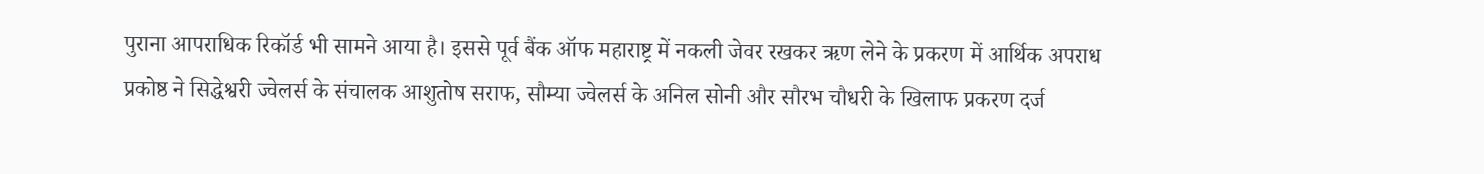पुराना आपराधिक रिकॉर्ड भी सामने आया है। इससे पूर्व बैंक ऑफ महाराष्ट्र में नकली जेवर रखकर ऋण लेने के प्रकरण में आर्थिक अपराध प्रकोष्ठ ने सिद्धेश्वरी ज्वेलर्स के संचालक आशुतोष सराफ, सौम्या ज्वेलर्स के अनिल सोनी और सौरभ चौधरी के खिलाफ प्रकरण दर्ज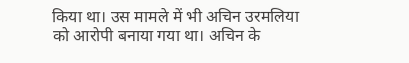किया था। उस मामले में भी अचिन उरमलिया को आरोपी बनाया गया था। अचिन के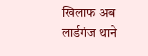खिलाफ अब लार्डगंज थाने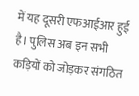में यह दूसरी एफआईआर हुई है। पुलिस अब इन सभी कड़ियों को जोड़कर संगठित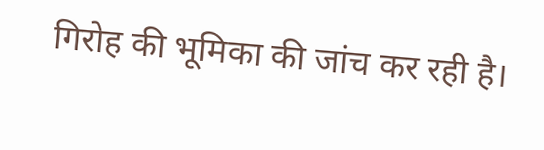गिरोह की भूमिका की जांच कर रही है।